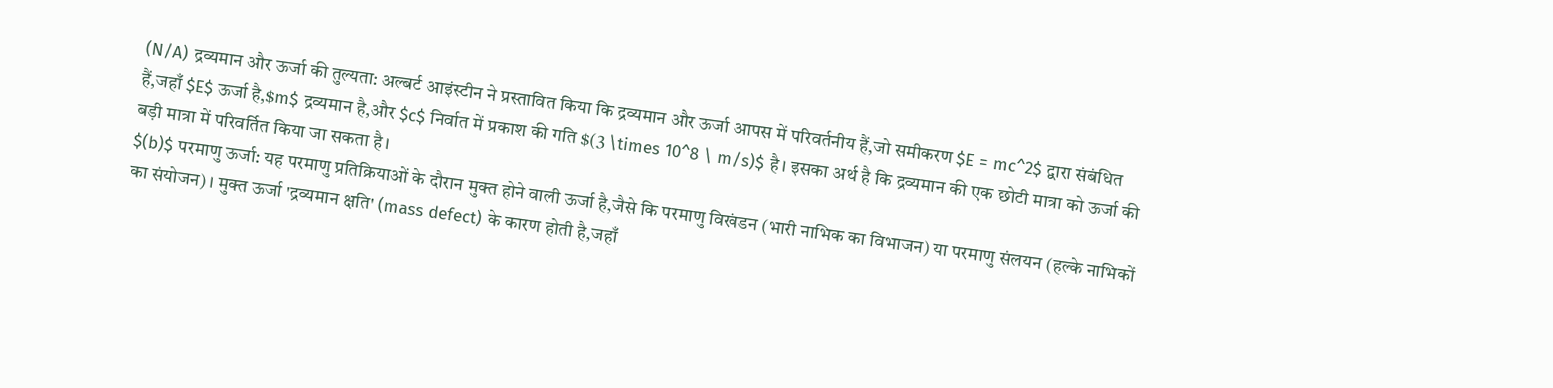(N/A) द्रव्यमान और ऊर्जा की तुल्यता: अल्बर्ट आइंस्टीन ने प्रस्तावित किया कि द्रव्यमान और ऊर्जा आपस में परिवर्तनीय हैं,जो समीकरण $E = mc^2$ द्वारा संबंधित हैं,जहाँ $E$ ऊर्जा है,$m$ द्रव्यमान है,और $c$ निर्वात में प्रकाश की गति $(3 \times 10^8 \ m/s)$ है। इसका अर्थ है कि द्रव्यमान की एक छोटी मात्रा को ऊर्जा की बड़ी मात्रा में परिवर्तित किया जा सकता है।
$(b)$ परमाणु ऊर्जा: यह परमाणु प्रतिक्रियाओं के दौरान मुक्त होने वाली ऊर्जा है,जैसे कि परमाणु विखंडन (भारी नाभिक का विभाजन) या परमाणु संलयन (हल्के नाभिकों का संयोजन)। मुक्त ऊर्जा 'द्रव्यमान क्षति' (mass defect) के कारण होती है,जहाँ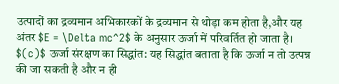उत्पादों का द्रव्यमान अभिकारकों के द्रव्यमान से थोड़ा कम होता है,और यह अंतर $E = \Delta mc^2$ के अनुसार ऊर्जा में परिवर्तित हो जाता है।
$(c)$ ऊर्जा संरक्षण का सिद्धांत: यह सिद्धांत बताता है कि ऊर्जा न तो उत्पन्न की जा सकती है और न ही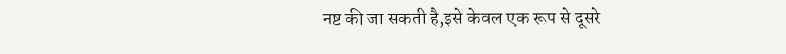नष्ट की जा सकती है,इसे केवल एक रूप से दूसरे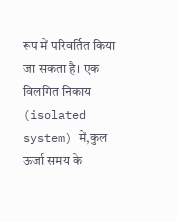रूप में परिवर्तित किया जा सकता है। एक विलगित निकाय (isolated system) में,कुल ऊर्जा समय के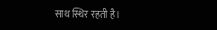साथ स्थिर रहती है।